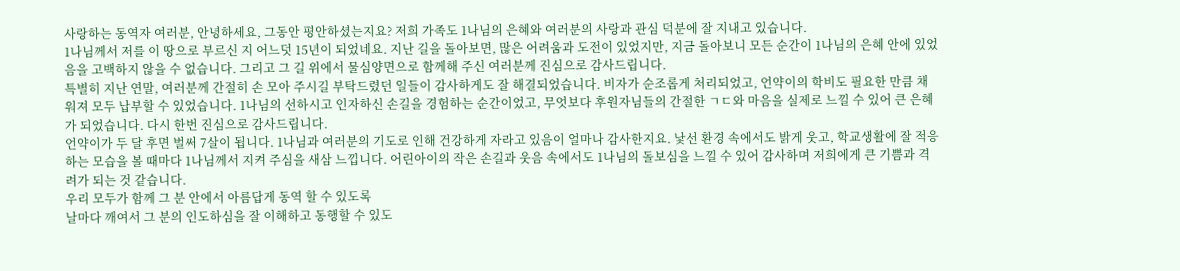사랑하는 동역자 여러분, 안녕하세요, 그동안 평안하셨는지요? 저희 가족도 1나님의 은혜와 여러분의 사랑과 관심 덕분에 잘 지내고 있습니다.
1나님께서 저를 이 땅으로 부르신 지 어느덧 15년이 되었네요. 지난 길을 돌아보면, 많은 어려움과 도전이 있었지만, 지금 돌아보니 모든 순간이 1나님의 은혜 안에 있었음을 고백하지 않을 수 없습니다. 그리고 그 길 위에서 물심양면으로 함께해 주신 여러분께 진심으로 감사드립니다.
특별히 지난 연말, 여러분께 간절히 손 모아 주시길 부탁드렸던 일들이 감사하게도 잘 해결되었습니다. 비자가 순조롭게 처리되었고, 언약이의 학비도 필요한 만큼 채워져 모두 납부할 수 있었습니다. 1나님의 선하시고 인자하신 손길을 경험하는 순간이었고, 무엇보다 후원자님들의 간절한 ㄱㄷ와 마음을 실제로 느낄 수 있어 큰 은혜가 되었습니다. 다시 한번 진심으로 감사드립니다.
언약이가 두 달 후면 벌써 7살이 됩니다. 1나님과 여러분의 기도로 인해 건강하게 자라고 있음이 얼마나 감사한지요. 낯선 환경 속에서도 밝게 웃고, 학교생활에 잘 적응하는 모습을 볼 때마다 1나님께서 지켜 주심을 새삼 느낍니다. 어린아이의 작은 손길과 웃음 속에서도 1나님의 돌보심을 느낄 수 있어 감사하며 저희에게 큰 기쁨과 격려가 되는 것 같습니다.
우리 모두가 함께 그 분 안에서 아름답게 동역 할 수 있도록
날마다 깨여서 그 분의 인도하심을 잘 이해하고 동행할 수 있도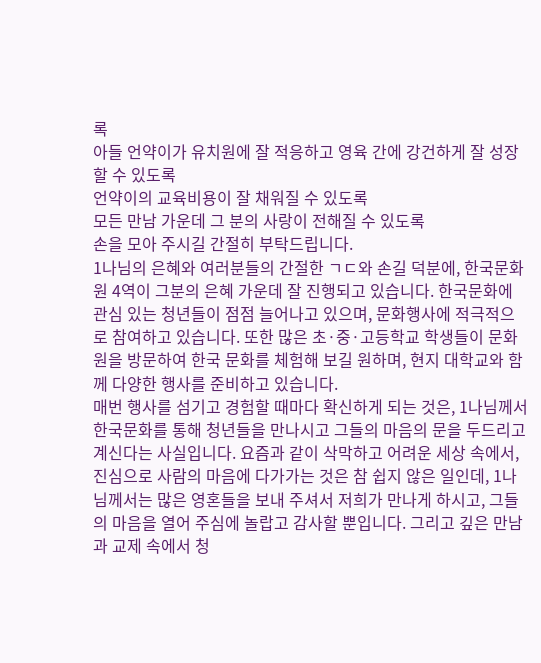록
아들 언약이가 유치원에 잘 적응하고 영육 간에 강건하게 잘 성장할 수 있도록
언약이의 교육비용이 잘 채워질 수 있도록
모든 만남 가운데 그 분의 사랑이 전해질 수 있도록
손을 모아 주시길 간절히 부탁드립니다.
1나님의 은혜와 여러분들의 간절한 ㄱㄷ와 손길 덕분에, 한국문화원 4역이 그분의 은혜 가운데 잘 진행되고 있습니다. 한국문화에 관심 있는 청년들이 점점 늘어나고 있으며, 문화행사에 적극적으로 참여하고 있습니다. 또한 많은 초·중·고등학교 학생들이 문화원을 방문하여 한국 문화를 체험해 보길 원하며, 현지 대학교와 함께 다양한 행사를 준비하고 있습니다.
매번 행사를 섬기고 경험할 때마다 확신하게 되는 것은, 1나님께서 한국문화를 통해 청년들을 만나시고 그들의 마음의 문을 두드리고 계신다는 사실입니다. 요즘과 같이 삭막하고 어려운 세상 속에서, 진심으로 사람의 마음에 다가가는 것은 참 쉽지 않은 일인데, 1나님께서는 많은 영혼들을 보내 주셔서 저희가 만나게 하시고, 그들의 마음을 열어 주심에 놀랍고 감사할 뿐입니다. 그리고 깊은 만남과 교제 속에서 청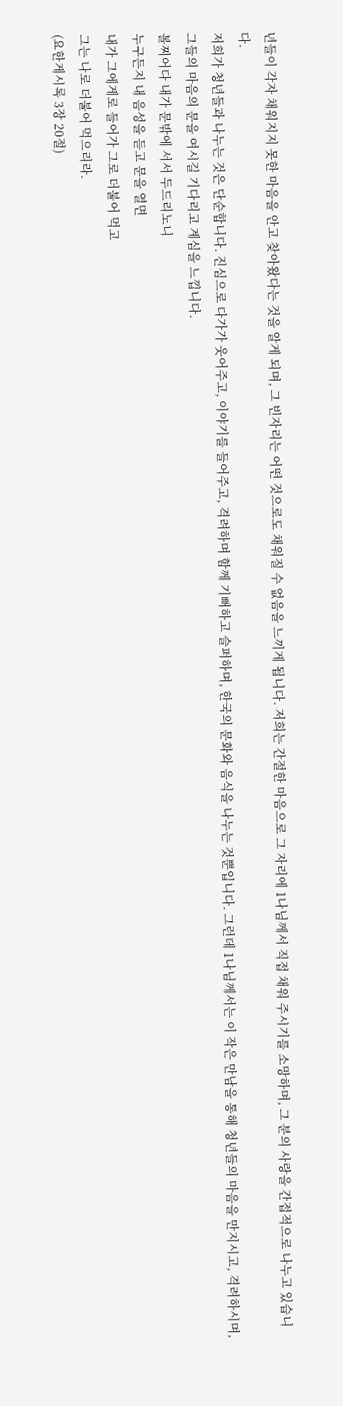년들이 각자 채워지지 못한 마음을 안고 찾아왔다는 것을 알게 되며, 그 빈자리는 어떤 것으로도 채워질 수 없음을 느끼게 됩니다. 저희는 간절한 마음으로 그 자리에 1나님께서 직접 채워 주시기를 소망하며, 그 분의 사랑을 간접적으로 나누고 있습니다.
저희가 청년들과 나누는 것은 단순합니다. 진심으로 다가가 웃어주고, 이야기를 들어주고, 격려하며 함께 기뻐하고 슬퍼하며, 한국의 문화와 음식을 나누는 것뿐입니다. 그런데 1나님께서는 이 작은 만남을 통해 청년들의 마음을 만지시고, 격려하시며, 그들의 마음의 문을 여시길 기다리고 계심을 느낍니다.
볼찌어다 내가 문밖에 서서 두드리노니
누구든지 내 음성을 듣고 문을 열면
내가 그에게로 들어가 그로 더불어 먹고
그는 나로 더불어 먹으리라.
(요한게시록 3장 20절)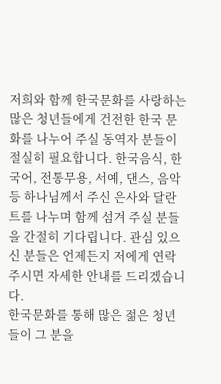저희와 함께 한국문화를 사랑하는 많은 청년들에게 건전한 한국 문화를 나누어 주실 동역자 분들이 절실히 필요합니다. 한국음식, 한국어, 전통무용, 서예, 댄스, 음악 등 하나님께서 주신 은사와 달란트를 나누며 함께 섬겨 주실 분들을 간절히 기다립니다. 관심 있으신 분들은 언제든지 저에게 연락 주시면 자세한 안내를 드리겠습니다.
한국문화를 통해 많은 젊은 청년들이 그 분을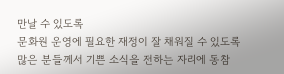만날 수 있도록
문화원 운영에 필요한 재정이 잘 채워질 수 있도록
많은 분들께서 기쁜 소식을 전하는 자리에 동참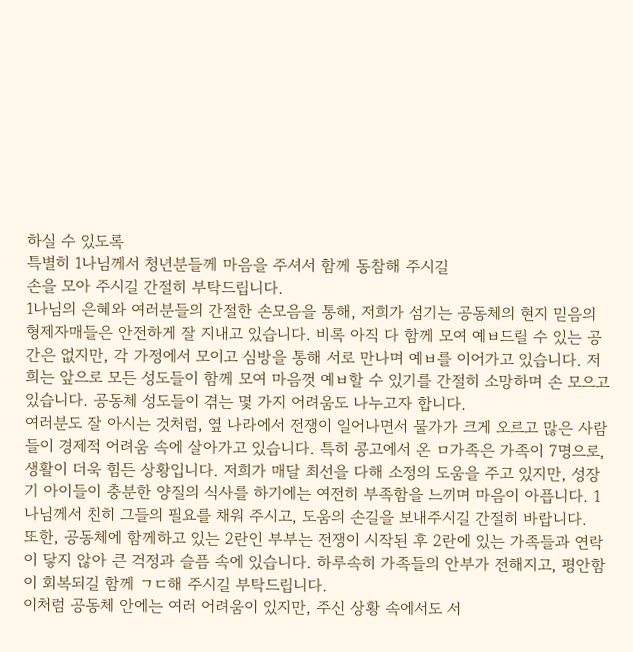하실 수 있도록
특별히 1나님께서 청년분들께 마음을 주셔서 함께 동참해 주시길
손을 모아 주시길 간절히 부탁드립니다.
1나님의 은혜와 여러분들의 간절한 손모음을 통해, 저희가 섬기는 공동체의 현지 믿음의 형제자매들은 안전하게 잘 지내고 있습니다. 비록 아직 다 함께 모여 예ㅂ드릴 수 있는 공간은 없지만, 각 가정에서 모이고 심방을 통해 서로 만나며 예ㅂ를 이어가고 있습니다. 저희는 앞으로 모든 성도들이 함께 모여 마음껏 예ㅂ할 수 있기를 간절히 소망하며 손 모으고 있습니다. 공동체 성도들이 겪는 몇 가지 어려움도 나누고자 합니다.
여러분도 잘 아시는 것처럼, 옆 나라에서 전쟁이 일어나면서 물가가 크게 오르고 많은 사람들이 경제적 어려움 속에 살아가고 있습니다. 특히 콩고에서 온 ㅁ가족은 가족이 7명으로, 생활이 더욱 힘든 상황입니다. 저희가 매달 최선을 다해 소정의 도움을 주고 있지만, 성장기 아이들이 충분한 양질의 식사를 하기에는 여전히 부족함을 느끼며 마음이 아픕니다. 1나님께서 친히 그들의 필요를 채워 주시고, 도움의 손길을 보내주시길 간절히 바랍니다.
또한, 공동체에 함께하고 있는 2란인 부부는 전쟁이 시작된 후 2란에 있는 가족들과 연락이 닿지 않아 큰 걱정과 슬픔 속에 있습니다. 하루속히 가족들의 안부가 전해지고, 평안함이 회복되길 함께 ㄱㄷ해 주시길 부탁드립니다.
이처럼 공동체 안에는 여러 어려움이 있지만, 주신 상황 속에서도 서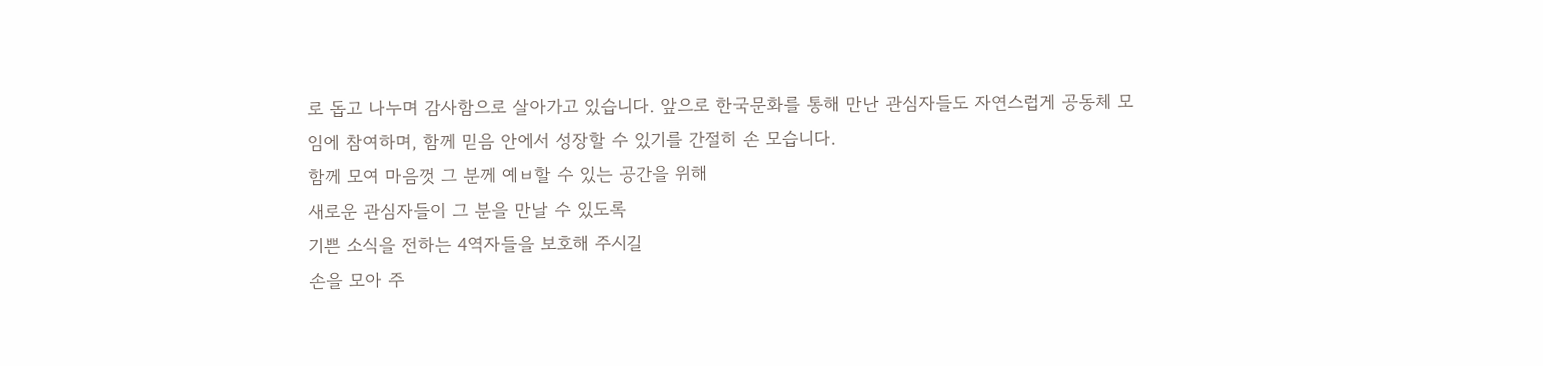로 돕고 나누며 감사함으로 살아가고 있습니다. 앞으로 한국문화를 통해 만난 관심자들도 자연스럽게 공동체 모임에 참여하며, 함께 믿음 안에서 성장할 수 있기를 간절히 손 모습니다.
함께 모여 마음껏 그 분께 예ㅂ할 수 있는 공간을 위해
새로운 관심자들이 그 분을 만날 수 있도록
기쁜 소식을 전하는 4역자들을 보호해 주시길
손을 모아 주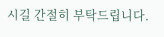시길 간절히 부탁드립니다.